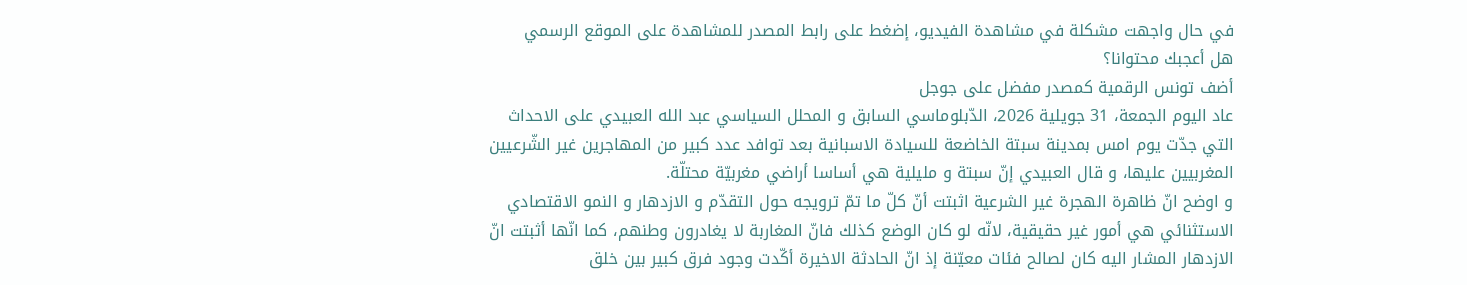في حال واجهت مشكلة في مشاهدة الفيديو، إضغط على رابط المصدر للمشاهدة على الموقع الرسمي
هل أعجبك محتوانا؟
أضف تونس الرقمية كمصدر مفضل على جوجل
عاد اليوم الجمعة، 31 جويلية 2026، الدّبلوماسي السابق و المحلل السياسي عبد الله العبيدي على الاحداث التي جدّت يوم امس بمدينة سبتة الخاضعة للسيادة الاسبانية بعد توافد عدد كبير من المهاجرين غير الشّرعيين المغربيين عليها، و قال العبيدي إنّ سبتة و مليلية هي أساسا أراضي مغربيّة محتلّة.
و اوضح انّ ظاهرة الهجرة غير الشرعية اثبتت أنّ كلّ ما تمّ ترويجه حول التقدّم و الازدهار و النمو الاقتصادي الاستثنائي هي أمور غير حقيقية، لانّه لو كان الوضع كذلك فانّ المغاربة لا يغادرون وطنهم، كما انّها أثبتت انّ الازدهار المشار اليه كان لصالح فئات معيّنة إذ انّ الحادثة الاخيرة أكّدت وجود فرق كبير بين خلق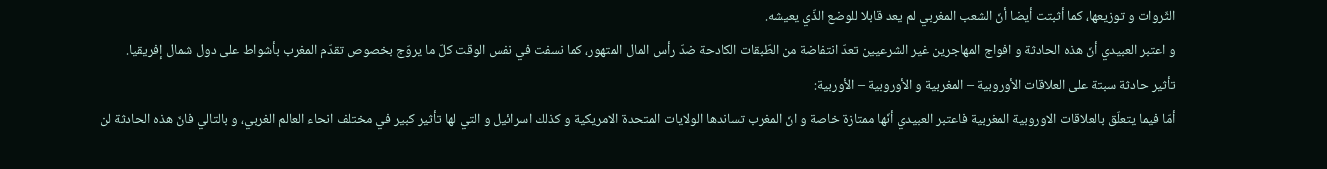الثّروات و توزيعها، كما أثبتت أيضا أنّ الشعب المغربي لم يعد قابلا للوضع الذّي يعيشه.
و اعتبر العبيدي أنّ هذه الحادثة و افواج المهاجرين غير الشرعيين تعدّ انتفاضة من الطّبقات الكادحة ضدّ رأس المال المتهور، كما نسفت في نفس الوقت كلّ ما يروّج بخصوص تقدّم المغرب بأشواط على دول شمال إفريقيا.
تأثير حادثة سبتة على العلاقات الأوروبية – المغربية و الأوروبية – الأوربية:
أمّا فيما يتعلّق بالعلاقات الاوروبية المغربية فاعتبر العبيدي أنّها ممتازة خاصة و انّ المغرب تساندها الولايات المتحدة الامريكية و كذلك اسرائيل و التي لها تأثير كبير في مختلف انحاء العالم الغربي، و بالتالي فانّ هذه الحادثة لن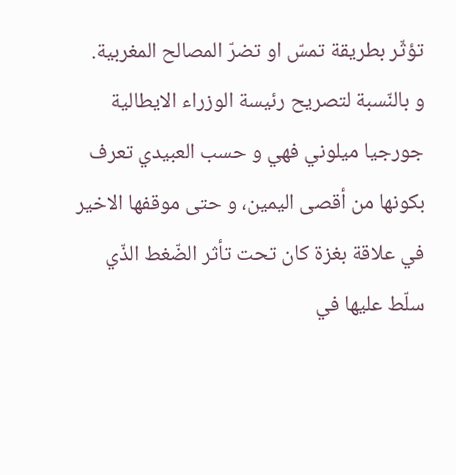تؤثّر بطريقة تمسّ او تضرّ المصالح المغربية.
و بالنّسبة لتصريح رئيسة الوزراء الايطالية جورجيا ميلوني فهي و حسب العبيدي تعرف بكونها من أقصى اليمين، و حتى موقفها الاخير في علاقة بغزة كان تحت تأثر الضّغط الذّي سلّط عليها في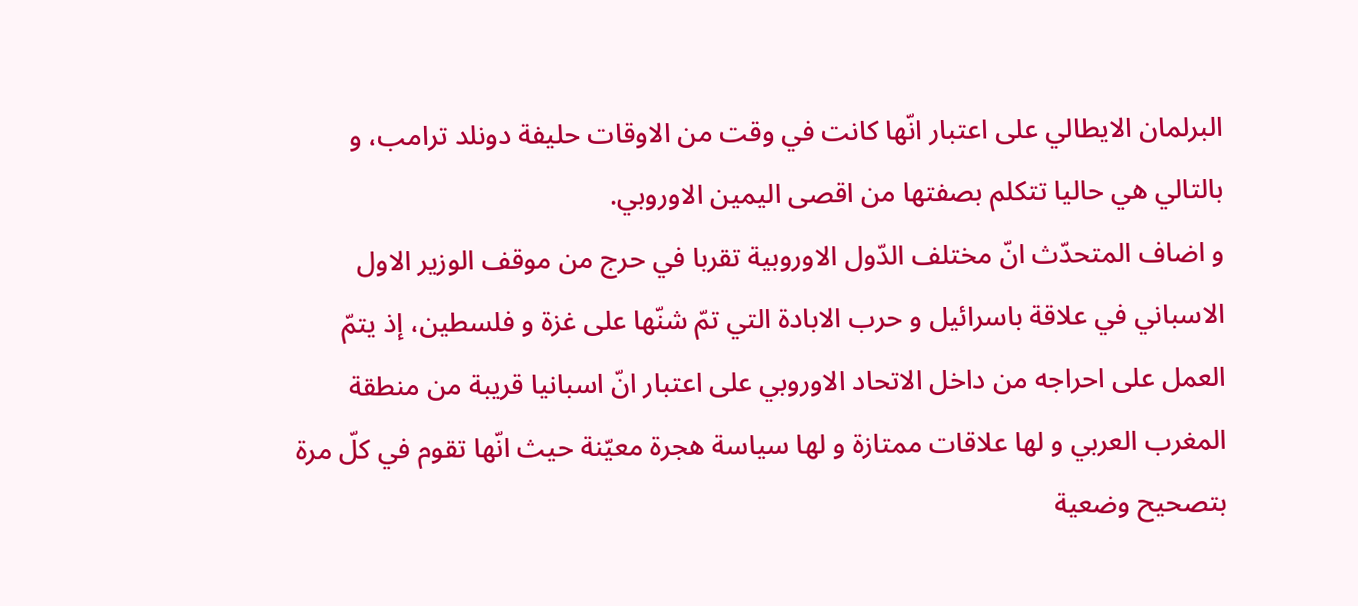البرلمان الايطالي على اعتبار انّها كانت في وقت من الاوقات حليفة دونلد ترامب، و بالتالي هي حاليا تتكلم بصفتها من اقصى اليمين الاوروبي.
و اضاف المتحدّث انّ مختلف الدّول الاوروبية تقربا في حرج من موقف الوزير الاول الاسباني في علاقة باسرائيل و حرب الابادة التي تمّ شنّها على غزة و فلسطين، إذ يتمّ العمل على احراجه من داخل الاتحاد الاوروبي على اعتبار انّ اسبانيا قريبة من منطقة المغرب العربي و لها علاقات ممتازة و لها سياسة هجرة معيّنة حيث انّها تقوم في كلّ مرة بتصحيح وضعية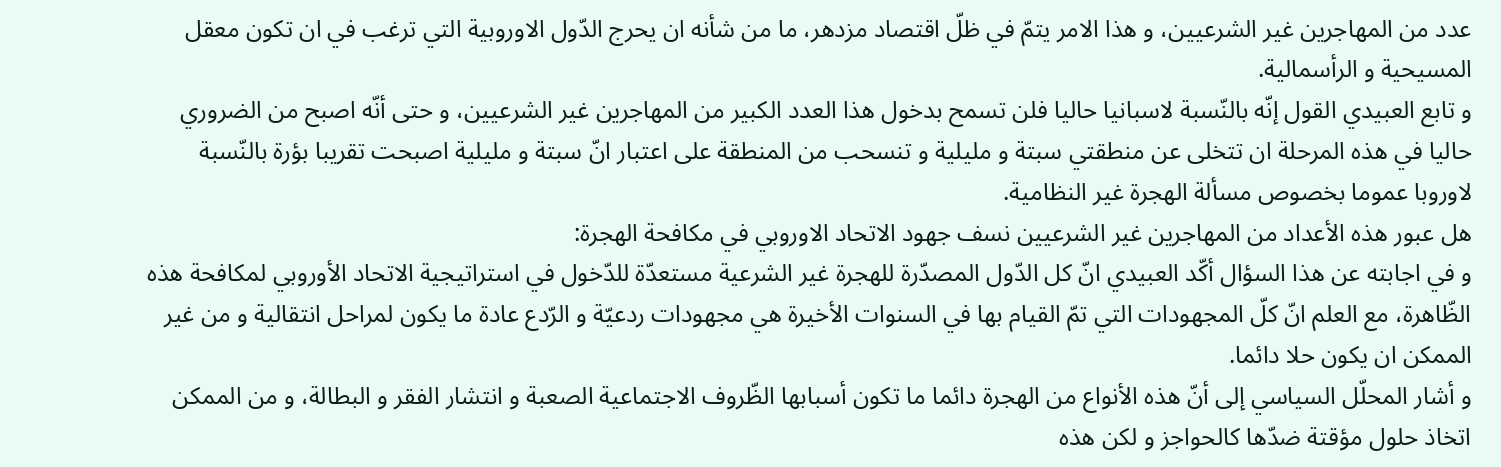عدد من المهاجرين غير الشرعيين، و هذا الامر يتمّ في ظلّ اقتصاد مزدهر، ما من شأنه ان يحرج الدّول الاوروبية التي ترغب في ان تكون معقل المسيحية و الرأسمالية.
و تابع العبيدي القول إنّه بالنّسبة لاسبانيا حاليا فلن تسمح بدخول هذا العدد الكبير من المهاجرين غير الشرعيين، و حتى أنّه اصبح من الضروري حاليا في هذه المرحلة ان تتخلى عن منطقتي سبتة و مليلية و تنسحب من المنطقة على اعتبار انّ سبتة و مليلية اصبحت تقريبا بؤرة بالنّسبة لاوروبا عموما بخصوص مسألة الهجرة غير النظامية.
هل عبور هذه الأعداد من المهاجرين غير الشرعيين نسف جهود الاتحاد الاوروبي في مكافحة الهجرة:
و في اجابته عن هذا السؤال أكّد العبيدي انّ كل الدّول المصدّرة للهجرة غير الشرعية مستعدّة للدّخول في استراتيجية الاتحاد الأوروبي لمكافحة هذه الظّاهرة، مع العلم انّ كلّ المجهودات التي تمّ القيام بها في السنوات الأخيرة هي مجهودات ردعيّة و الرّدع عادة ما يكون لمراحل انتقالية و من غير الممكن ان يكون حلا دائما.
و أشار المحلّل السياسي إلى أنّ هذه الأنواع من الهجرة دائما ما تكون أسبابها الظّروف الاجتماعية الصعبة و انتشار الفقر و البطالة، و من الممكن اتخاذ حلول مؤقتة ضدّها كالحواجز و لكن هذه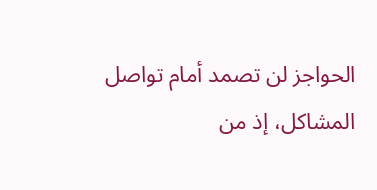الحواجز لن تصمد أمام تواصل المشاكل، إذ من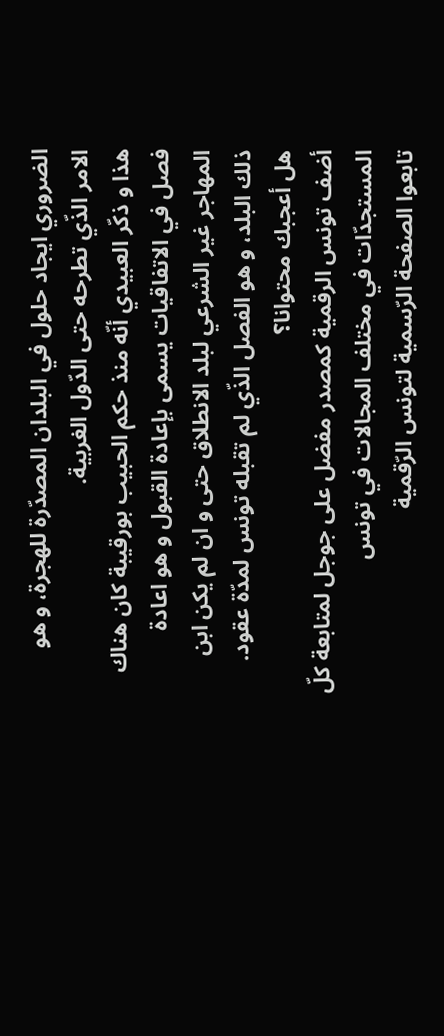الضروري ايجاد حلول في البلدان المصدّرة للهجرة، و هو الامر الذّي تطرحه حتى الدّول الغربية.
هذا و ذكّر العبيدي أنّه منذ حكم الحبيب بورقيبة كان هناك فصل في الاتفاقيات يسمى بإعادة القبول و هو اعادة المهاجر غير الشرعي لبلد الانطلاق حتى و ان لم يكن ابن ذلك البلد، و هو الفصل الذّي لم تقبله تونس لمدّة عقود.
هل أعجبك محتوانا؟
أضف تونس الرقمية كمصدر مفضل على جوجل لمتابعة كلّ المستجدّات في مختلف المجالات في تونس
تابعوا الصفحة الرّسمية لتونس الرّقمية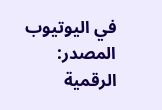في اليوتيوب
المصدر:
الرقمية